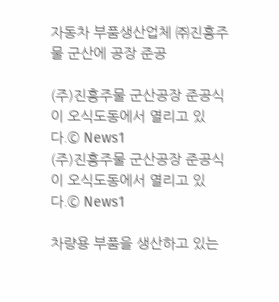자동차 부품생산업체 ㈜진흥주물 군산에 공장 준공

(주)진흥주물 군산공장 준공식이 오식도동에서 열리고 있다.© News1
(주)진흥주물 군산공장 준공식이 오식도동에서 열리고 있다.© News1

차량용 부품을 생산하고 있는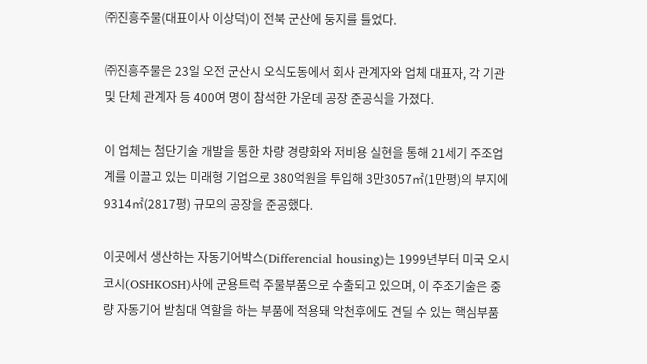㈜진흥주물(대표이사 이상덕)이 전북 군산에 둥지를 틀었다.

㈜진흥주물은 23일 오전 군산시 오식도동에서 회사 관계자와 업체 대표자, 각 기관 및 단체 관계자 등 400여 명이 참석한 가운데 공장 준공식을 가졌다.

이 업체는 첨단기술 개발을 통한 차량 경량화와 저비용 실현을 통해 21세기 주조업계를 이끌고 있는 미래형 기업으로 380억원을 투입해 3만3057㎡(1만평)의 부지에 9314㎡(2817평) 규모의 공장을 준공했다.

이곳에서 생산하는 자동기어박스(Differencial housing)는 1999년부터 미국 오시코시(OSHKOSH)사에 군용트럭 주물부품으로 수출되고 있으며, 이 주조기술은 중량 자동기어 받침대 역할을 하는 부품에 적용돼 악천후에도 견딜 수 있는 핵심부품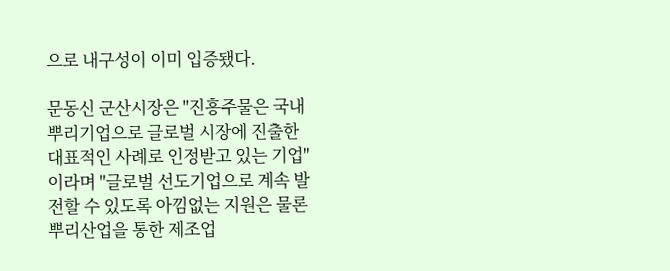으로 내구성이 이미 입증됐다.

문동신 군산시장은 "진흥주물은 국내 뿌리기업으로 글로벌 시장에 진출한 대표적인 사례로 인정받고 있는 기업"이라며 "글로벌 선도기업으로 계속 발전할 수 있도록 아낌없는 지원은 물론 뿌리산업을 통한 제조업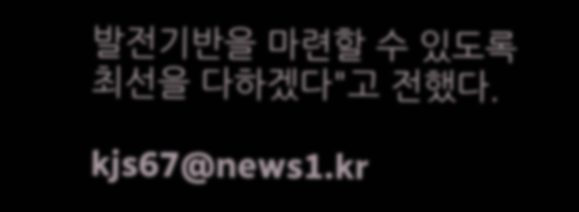발전기반을 마련할 수 있도록 최선을 다하겠다"고 전했다.

kjs67@news1.kr